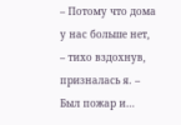– Потому что дома у нас больше нет, – тихо вздохнув, призналась я. – Был пожар и…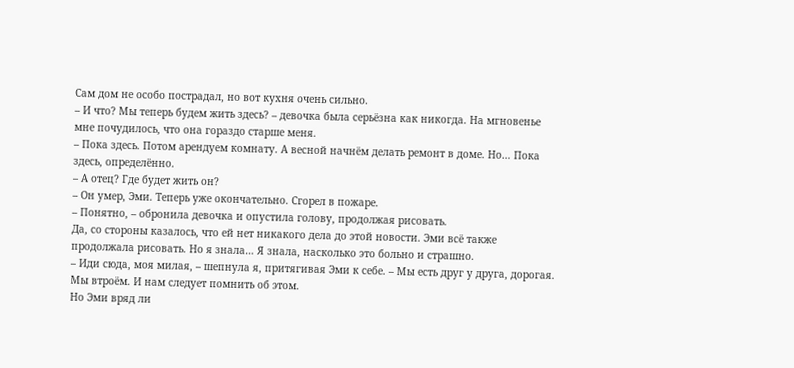Сам дом не особо пострадал, но вот кухня очень сильно.
– И что? Мы теперь будем жить здесь? – девочка была серьёзна как никогда. На мгновенье мне почудилось, что она гораздо старше меня.
– Пока здесь. Потом арендуем комнату. А весной начнём делать ремонт в доме. Но… Пока здесь, определённо.
– А отец? Где будет жить он?
– Он умер, Эми. Теперь уже окончательно. Сгорел в пожаре.
– Понятно, – обронила девочка и опустила голову, продолжая рисовать.
Да, со стороны казалось, что ей нет никакого дела до этой новости. Эми всё также продолжала рисовать. Но я знала… Я знала, насколько это больно и страшно.
– Иди сюда, моя милая, – шепнула я, притягивая Эми к себе. – Мы есть друг у друга, дорогая. Мы втроём. И нам следует помнить об этом.
Но Эми вряд ли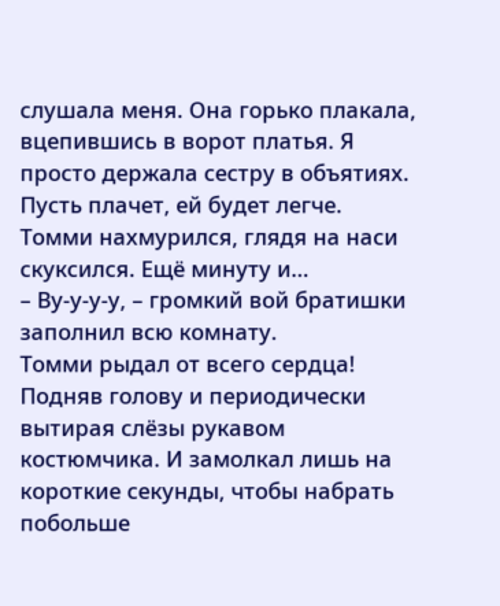слушала меня. Она горько плакала, вцепившись в ворот платья. Я просто держала сестру в объятиях. Пусть плачет, ей будет легче.
Томми нахмурился, глядя на наси скуксился. Ещё минуту и…
– Ву-у-у-у, – громкий вой братишки заполнил всю комнату.
Томми рыдал от всего сердца! Подняв голову и периодически вытирая слёзы рукавом костюмчика. И замолкал лишь на короткие секунды, чтобы набрать побольше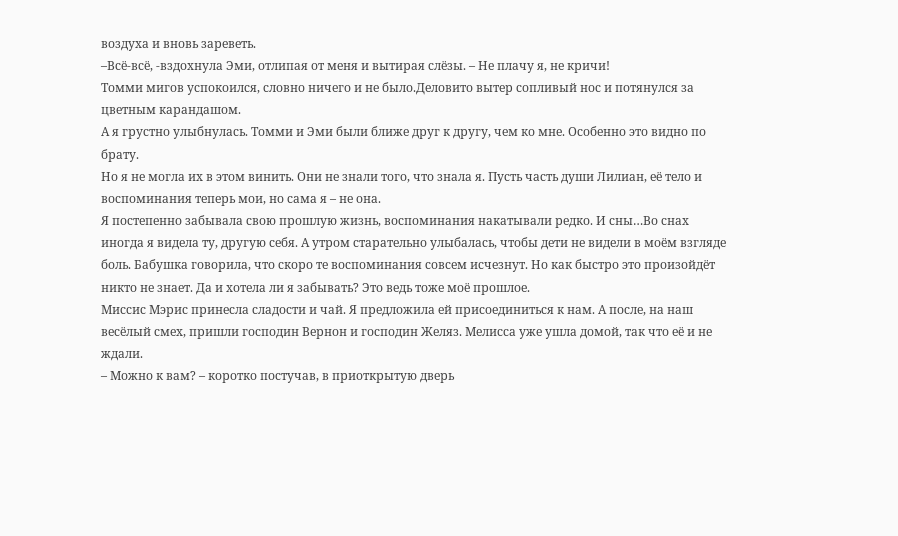воздуха и вновь зареветь.
–Всё-всё, -вздохнула Эми, отлипая от меня и вытирая слёзы. – Не плачу я, не кричи!
Томми мигов успокоился, словно ничего и не было.Деловито вытер сопливый нос и потянулся за цветным карандашом.
А я грустно улыбнулась. Томми и Эми были ближе друг к другу, чем ко мне. Особенно это видно по брату.
Но я не могла их в этом винить. Они не знали того, что знала я. Пусть часть души Лилиан, её тело и воспоминания теперь мои, но сама я – не она.
Я постепенно забывала свою прошлую жизнь, воспоминания накатывали редко. И сны…Во снах иногда я видела ту, другую себя. А утром старательно улыбалась, чтобы дети не видели в моём взгляде боль. Бабушка говорила, что скоро те воспоминания совсем исчезнут. Но как быстро это произойдёт никто не знает. Да и хотела ли я забывать? Это ведь тоже моё прошлое.
Миссис Мэрис принесла сладости и чай. Я предложила ей присоединиться к нам. А после, на наш весёлый смех, пришли господин Вернон и господин Желяз. Мелисса уже ушла домой, так что её и не ждали.
– Можно к вам? – коротко постучав, в приоткрытую дверь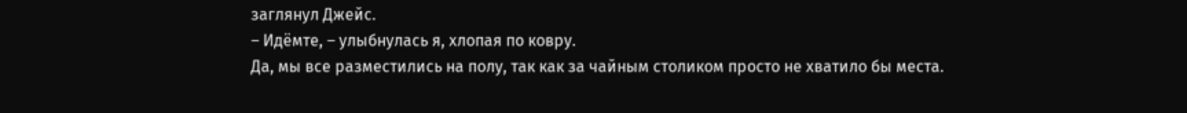заглянул Джейс.
– Идёмте, – улыбнулась я, хлопая по ковру.
Да, мы все разместились на полу, так как за чайным столиком просто не хватило бы места.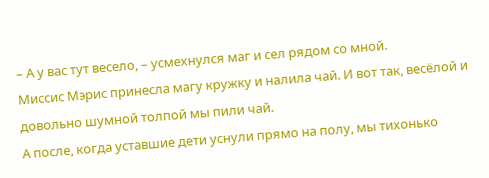– А у вас тут весело, – усмехнулся маг и сел рядом со мной.
Миссис Мэрис принесла магу кружку и налила чай. И вот так, весёлой и довольно шумной толпой мы пили чай.
А после, когда уставшие дети уснули прямо на полу, мы тихонько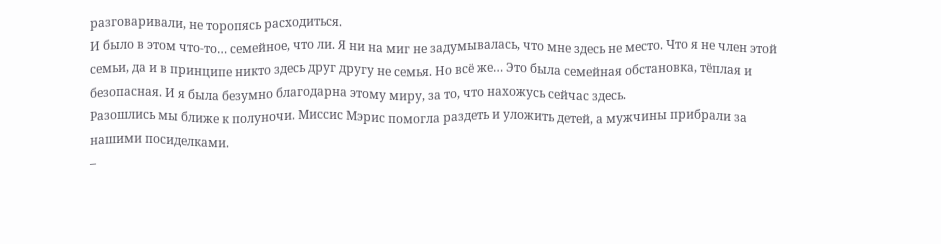разговаривали, не торопясь расходиться.
И было в этом что-то… семейное, что ли. Я ни на миг не задумывалась, что мне здесь не место. Что я не член этой семьи, да и в принципе никто здесь друг другу не семья. Но всё же… Это была семейная обстановка, тёплая и безопасная. И я была безумно благодарна этому миру, за то, что нахожусь сейчас здесь.
Разошлись мы ближе к полуночи. Миссис Мэрис помогла раздеть и уложить детей, а мужчины прибрали за нашими посиделками.
–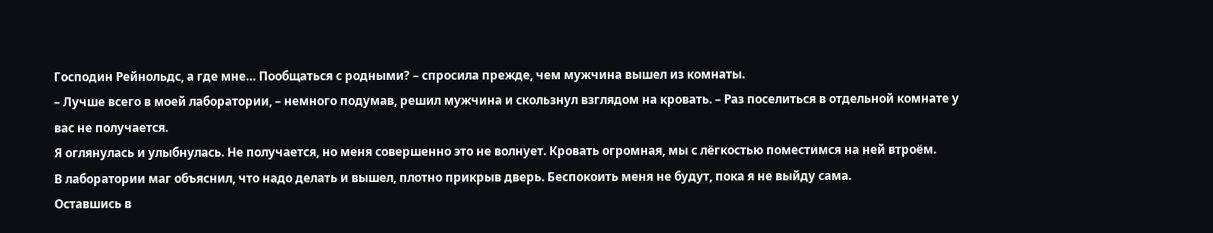Господин Рейнольдс, а где мне… Пообщаться с родными? – спросила прежде, чем мужчина вышел из комнаты.
– Лучше всего в моей лаборатории, – немного подумав, решил мужчина и скользнул взглядом на кровать. – Раз поселиться в отдельной комнате у вас не получается.
Я оглянулась и улыбнулась. Не получается, но меня совершенно это не волнует. Кровать огромная, мы с лёгкостью поместимся на ней втроём.
В лаборатории маг объяснил, что надо делать и вышел, плотно прикрыв дверь. Беспокоить меня не будут, пока я не выйду сама.
Оставшись в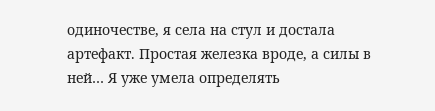одиночестве, я села на стул и достала артефакт. Простая железка вроде, а силы в ней… Я уже умела определять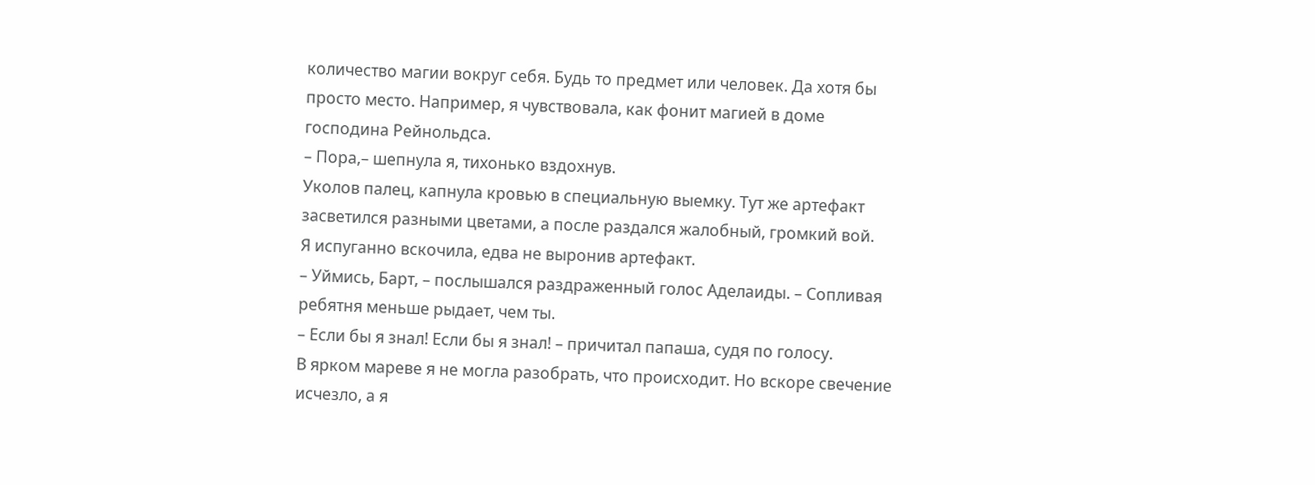количество магии вокруг себя. Будь то предмет или человек. Да хотя бы просто место. Например, я чувствовала, как фонит магией в доме господина Рейнольдса.
– Пора,– шепнула я, тихонько вздохнув.
Уколов палец, капнула кровью в специальную выемку. Тут же артефакт засветился разными цветами, а после раздался жалобный, громкий вой.
Я испуганно вскочила, едва не выронив артефакт.
– Уймись, Барт, – послышался раздраженный голос Аделаиды. – Сопливая ребятня меньше рыдает, чем ты.
– Если бы я знал! Если бы я знал! – причитал папаша, судя по голосу.
В ярком мареве я не могла разобрать, что происходит. Но вскоре свечение исчезло, а я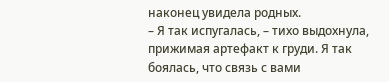наконец увидела родных.
– Я так испугалась, – тихо выдохнула, прижимая артефакт к груди. Я так боялась, что связь с вами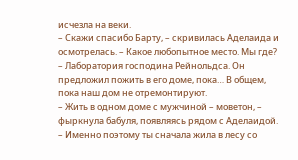исчезла на веки.
– Скажи спасибо Барту, – скривилась Аделаида и осмотрелась. – Какое любопытное место. Мы где?
– Лаборатория господина Рейнольдса. Он предложил пожить в его доме, пока… В общем, пока наш дом не отремонтируют.
– Жить в одном доме с мужчиной – моветон, – фыркнула бабуля, появляясь рядом с Аделаидой.
– Именно поэтому ты сначала жила в лесу со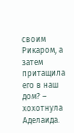своим Рикаром, а затем притащила его в наш дом? – хохотнула Аделаида.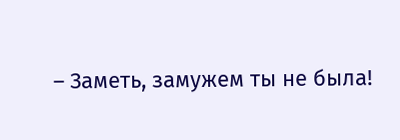– Заметь, замужем ты не была!